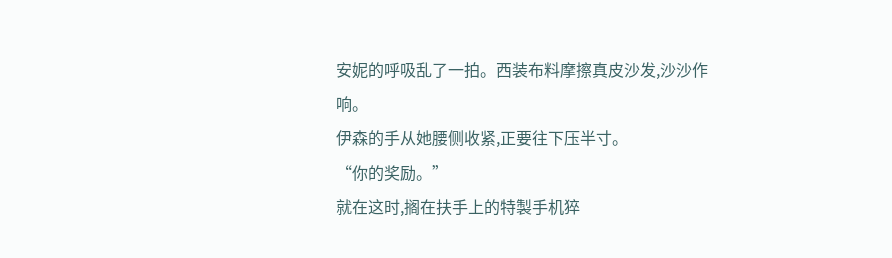安妮的呼吸乱了一拍。西装布料摩擦真皮沙发,沙沙作响。
伊森的手从她腰侧收紧,正要往下压半寸。
“你的奖励。”
就在这时,搁在扶手上的特製手机猝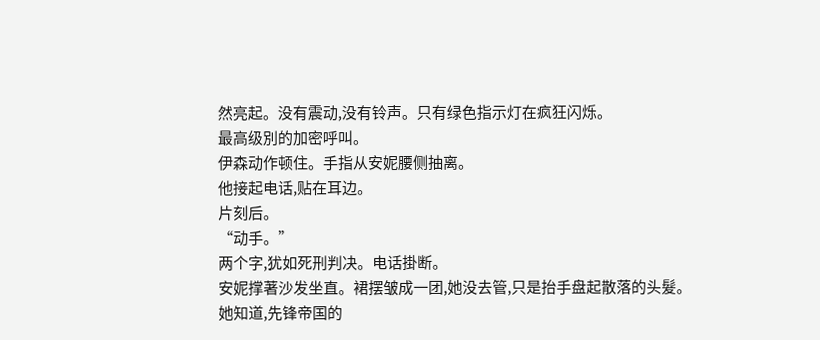然亮起。没有震动,没有铃声。只有绿色指示灯在疯狂闪烁。
最高级別的加密呼叫。
伊森动作顿住。手指从安妮腰侧抽离。
他接起电话,贴在耳边。
片刻后。
“动手。”
两个字,犹如死刑判决。电话掛断。
安妮撑著沙发坐直。裙摆皱成一团,她没去管,只是抬手盘起散落的头髮。
她知道,先锋帝国的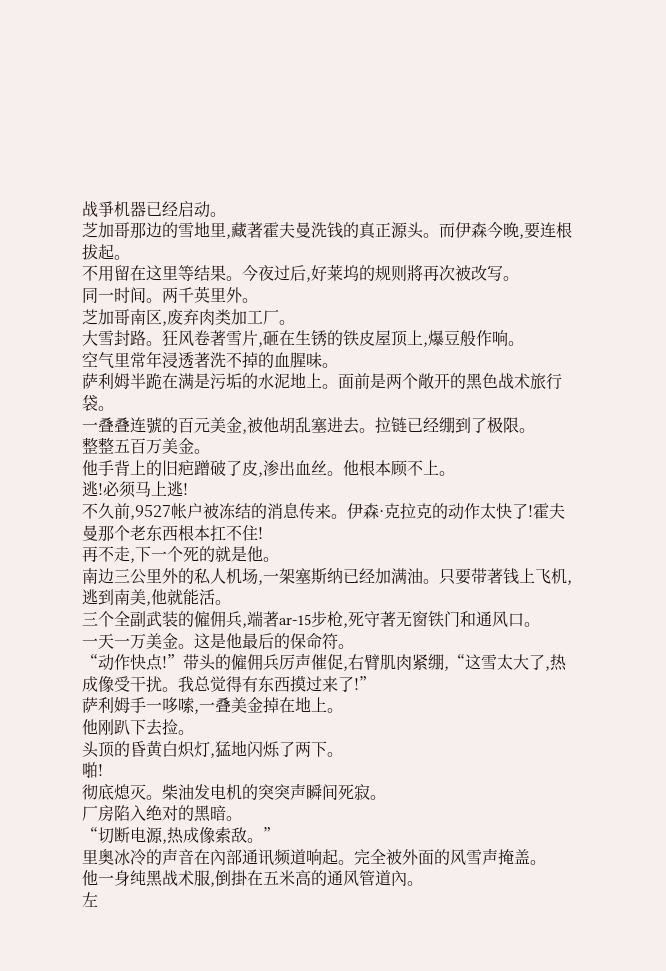战爭机器已经启动。
芝加哥那边的雪地里,藏著霍夫曼洗钱的真正源头。而伊森今晚,要连根拔起。
不用留在这里等结果。今夜过后,好莱坞的规则將再次被改写。
同一时间。两千英里外。
芝加哥南区,废弃肉类加工厂。
大雪封路。狂风卷著雪片,砸在生锈的铁皮屋顶上,爆豆般作响。
空气里常年浸透著洗不掉的血腥味。
萨利姆半跪在满是污垢的水泥地上。面前是两个敞开的黑色战术旅行袋。
一叠叠连號的百元美金,被他胡乱塞进去。拉链已经绷到了极限。
整整五百万美金。
他手背上的旧疤蹭破了皮,渗出血丝。他根本顾不上。
逃!必须马上逃!
不久前,9527帐户被冻结的消息传来。伊森·克拉克的动作太快了!霍夫曼那个老东西根本扛不住!
再不走,下一个死的就是他。
南边三公里外的私人机场,一架塞斯纳已经加满油。只要带著钱上飞机,逃到南美,他就能活。
三个全副武装的僱佣兵,端著ar-15步枪,死守著无窗铁门和通风口。
一天一万美金。这是他最后的保命符。
“动作快点!”带头的僱佣兵厉声催促,右臂肌肉紧绷,“这雪太大了,热成像受干扰。我总觉得有东西摸过来了!”
萨利姆手一哆嗦,一叠美金掉在地上。
他刚趴下去捡。
头顶的昏黄白炽灯,猛地闪烁了两下。
啪!
彻底熄灭。柴油发电机的突突声瞬间死寂。
厂房陷入绝对的黑暗。
“切断电源,热成像索敌。”
里奥冰冷的声音在內部通讯频道响起。完全被外面的风雪声掩盖。
他一身纯黑战术服,倒掛在五米高的通风管道內。
左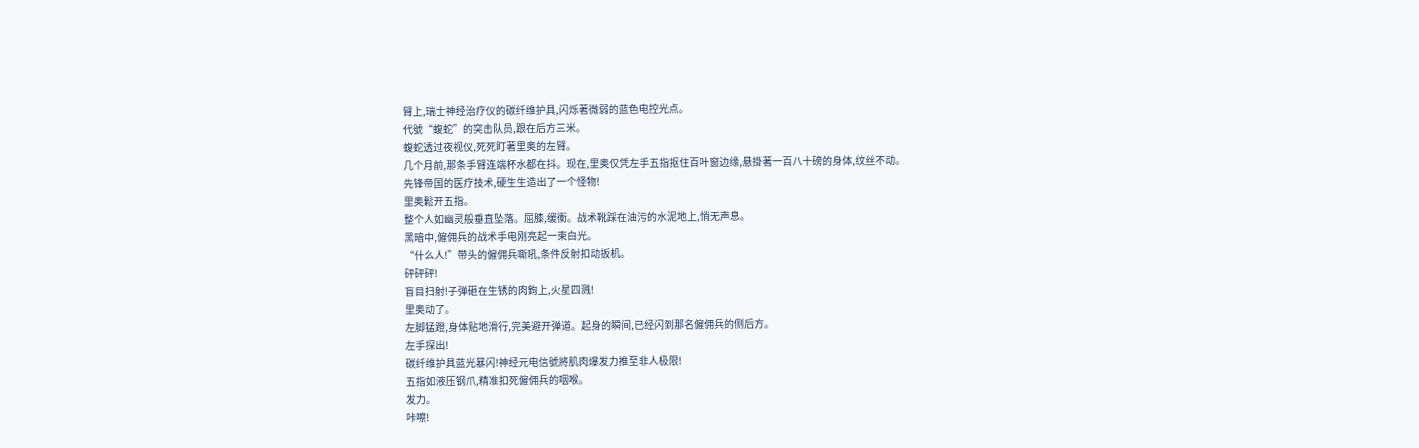臂上,瑞士神经治疗仪的碳纤维护具,闪烁著微弱的蓝色电控光点。
代號“蝮蛇”的突击队员,跟在后方三米。
蝮蛇透过夜视仪,死死盯著里奥的左臂。
几个月前,那条手臂连端杯水都在抖。现在,里奥仅凭左手五指抠住百叶窗边缘,悬掛著一百八十磅的身体,纹丝不动。
先锋帝国的医疗技术,硬生生造出了一个怪物!
里奥鬆开五指。
整个人如幽灵般垂直坠落。屈膝,缓衝。战术靴踩在油污的水泥地上,悄无声息。
黑暗中,僱佣兵的战术手电刚亮起一束白光。
“什么人!”带头的僱佣兵嘶吼,条件反射扣动扳机。
砰砰砰!
盲目扫射!子弹砸在生锈的肉鉤上,火星四溅!
里奥动了。
左脚猛蹬,身体贴地滑行,完美避开弹道。起身的瞬间,已经闪到那名僱佣兵的侧后方。
左手探出!
碳纤维护具蓝光暴闪!神经元电信號將肌肉爆发力推至非人极限!
五指如液压钢爪,精准扣死僱佣兵的咽喉。
发力。
咔嚓!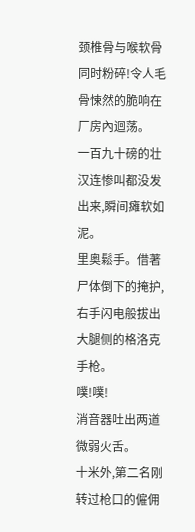颈椎骨与喉软骨同时粉碎!令人毛骨悚然的脆响在厂房內迴荡。
一百九十磅的壮汉连惨叫都没发出来,瞬间瘫软如泥。
里奥鬆手。借著尸体倒下的掩护,右手闪电般拔出大腿侧的格洛克手枪。
噗!噗!
消音器吐出两道微弱火舌。
十米外,第二名刚转过枪口的僱佣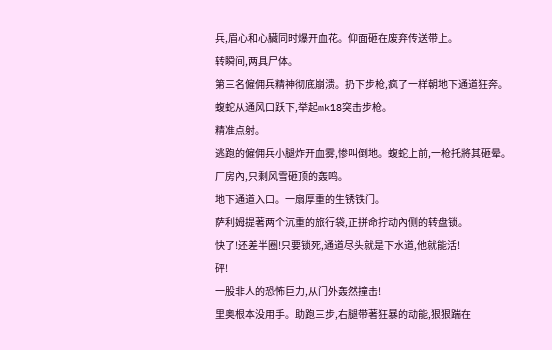兵,眉心和心臟同时爆开血花。仰面砸在废弃传送带上。
转瞬间,两具尸体。
第三名僱佣兵精神彻底崩溃。扔下步枪,疯了一样朝地下通道狂奔。
蝮蛇从通风口跃下,举起mk18突击步枪。
精准点射。
逃跑的僱佣兵小腿炸开血雾,惨叫倒地。蝮蛇上前,一枪托將其砸晕。
厂房內,只剩风雪砸顶的轰鸣。
地下通道入口。一扇厚重的生锈铁门。
萨利姆提著两个沉重的旅行袋,正拼命拧动內侧的转盘锁。
快了!还差半圈!只要锁死,通道尽头就是下水道,他就能活!
砰!
一股非人的恐怖巨力,从门外轰然撞击!
里奥根本没用手。助跑三步,右腿带著狂暴的动能,狠狠踹在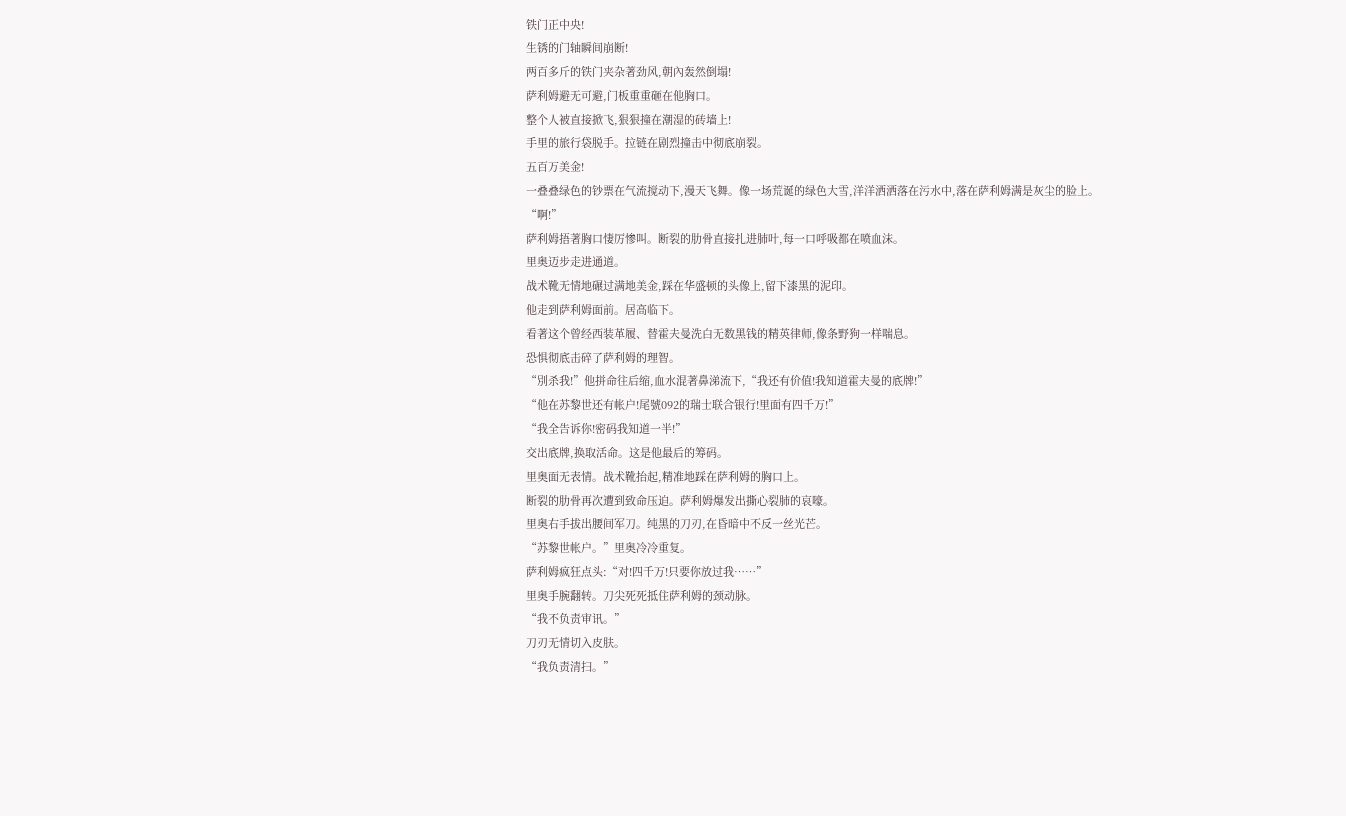铁门正中央!
生锈的门轴瞬间崩断!
两百多斤的铁门夹杂著劲风,朝內轰然倒塌!
萨利姆避无可避,门板重重砸在他胸口。
整个人被直接掀飞,狠狠撞在潮湿的砖墙上!
手里的旅行袋脱手。拉链在剧烈撞击中彻底崩裂。
五百万美金!
一叠叠绿色的钞票在气流搅动下,漫天飞舞。像一场荒诞的绿色大雪,洋洋洒洒落在污水中,落在萨利姆满是灰尘的脸上。
“啊!”
萨利姆捂著胸口悽厉惨叫。断裂的肋骨直接扎进肺叶,每一口呼吸都在喷血沫。
里奥迈步走进通道。
战术靴无情地碾过满地美金,踩在华盛顿的头像上,留下漆黑的泥印。
他走到萨利姆面前。居高临下。
看著这个曾经西装革履、替霍夫曼洗白无数黑钱的精英律师,像条野狗一样喘息。
恐惧彻底击碎了萨利姆的理智。
“別杀我!”他拼命往后缩,血水混著鼻涕流下,“我还有价值!我知道霍夫曼的底牌!”
“他在苏黎世还有帐户!尾號092的瑞士联合银行!里面有四千万!”
“我全告诉你!密码我知道一半!”
交出底牌,换取活命。这是他最后的筹码。
里奥面无表情。战术靴抬起,精准地踩在萨利姆的胸口上。
断裂的肋骨再次遭到致命压迫。萨利姆爆发出撕心裂肺的哀嚎。
里奥右手拔出腰间军刀。纯黑的刀刃,在昏暗中不反一丝光芒。
“苏黎世帐户。”里奥冷冷重复。
萨利姆疯狂点头:“对!四千万!只要你放过我……”
里奥手腕翻转。刀尖死死抵住萨利姆的颈动脉。
“我不负责审讯。”
刀刃无情切入皮肤。
“我负责清扫。”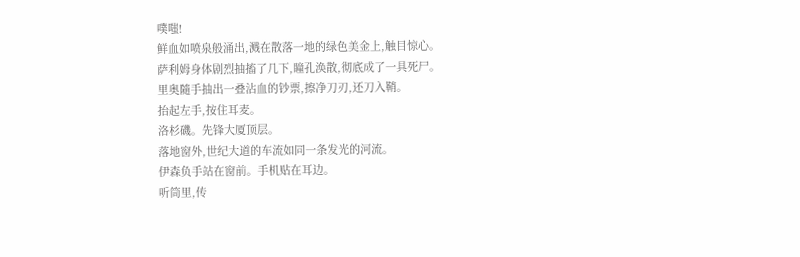噗嗤!
鲜血如喷泉般涌出,溅在散落一地的绿色美金上,触目惊心。
萨利姆身体剧烈抽搐了几下,瞳孔涣散,彻底成了一具死尸。
里奥隨手抽出一叠沾血的钞票,擦净刀刃,还刀入鞘。
抬起左手,按住耳麦。
洛杉磯。先锋大厦顶层。
落地窗外,世纪大道的车流如同一条发光的河流。
伊森负手站在窗前。手机贴在耳边。
听筒里,传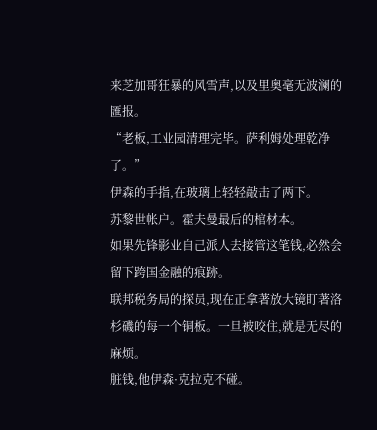来芝加哥狂暴的风雪声,以及里奥毫无波澜的匯报。
“老板,工业园清理完毕。萨利姆处理乾净了。”
伊森的手指,在玻璃上轻轻敲击了两下。
苏黎世帐户。霍夫曼最后的棺材本。
如果先锋影业自己派人去接管这笔钱,必然会留下跨国金融的痕跡。
联邦税务局的探员,现在正拿著放大镜盯著洛杉磯的每一个铜板。一旦被咬住,就是无尽的麻烦。
脏钱,他伊森·克拉克不碰。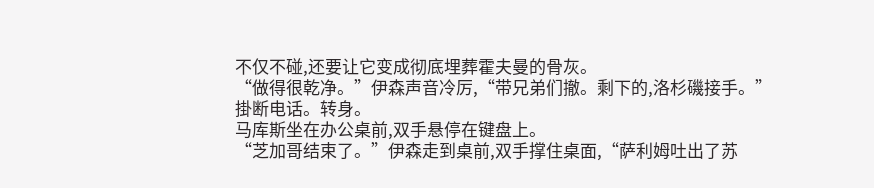不仅不碰,还要让它变成彻底埋葬霍夫曼的骨灰。
“做得很乾净。”伊森声音冷厉,“带兄弟们撤。剩下的,洛杉磯接手。”
掛断电话。转身。
马库斯坐在办公桌前,双手悬停在键盘上。
“芝加哥结束了。”伊森走到桌前,双手撑住桌面,“萨利姆吐出了苏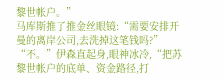黎世帐户。”
马库斯推了推金丝眼镜:“需要安排开曼的离岸公司,去洗掉这笔钱吗?”
“不。”伊森直起身,眼神冰冷,“把苏黎世帐户的底单、资金路径,打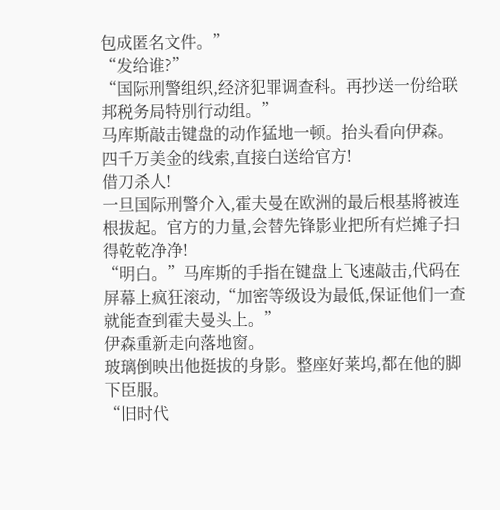包成匿名文件。”
“发给谁?”
“国际刑警组织,经济犯罪调查科。再抄送一份给联邦税务局特別行动组。”
马库斯敲击键盘的动作猛地一顿。抬头看向伊森。
四千万美金的线索,直接白送给官方!
借刀杀人!
一旦国际刑警介入,霍夫曼在欧洲的最后根基將被连根拔起。官方的力量,会替先锋影业把所有烂摊子扫得乾乾净净!
“明白。”马库斯的手指在键盘上飞速敲击,代码在屏幕上疯狂滚动,“加密等级设为最低,保证他们一查就能查到霍夫曼头上。”
伊森重新走向落地窗。
玻璃倒映出他挺拔的身影。整座好莱坞,都在他的脚下臣服。
“旧时代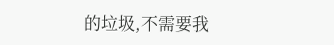的垃圾,不需要我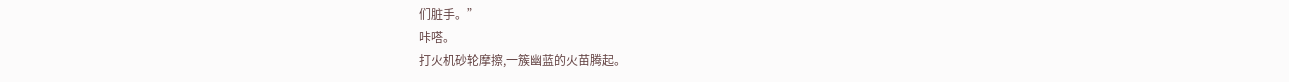们脏手。”
咔嗒。
打火机砂轮摩擦,一簇幽蓝的火苗腾起。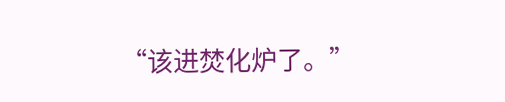“该进焚化炉了。”